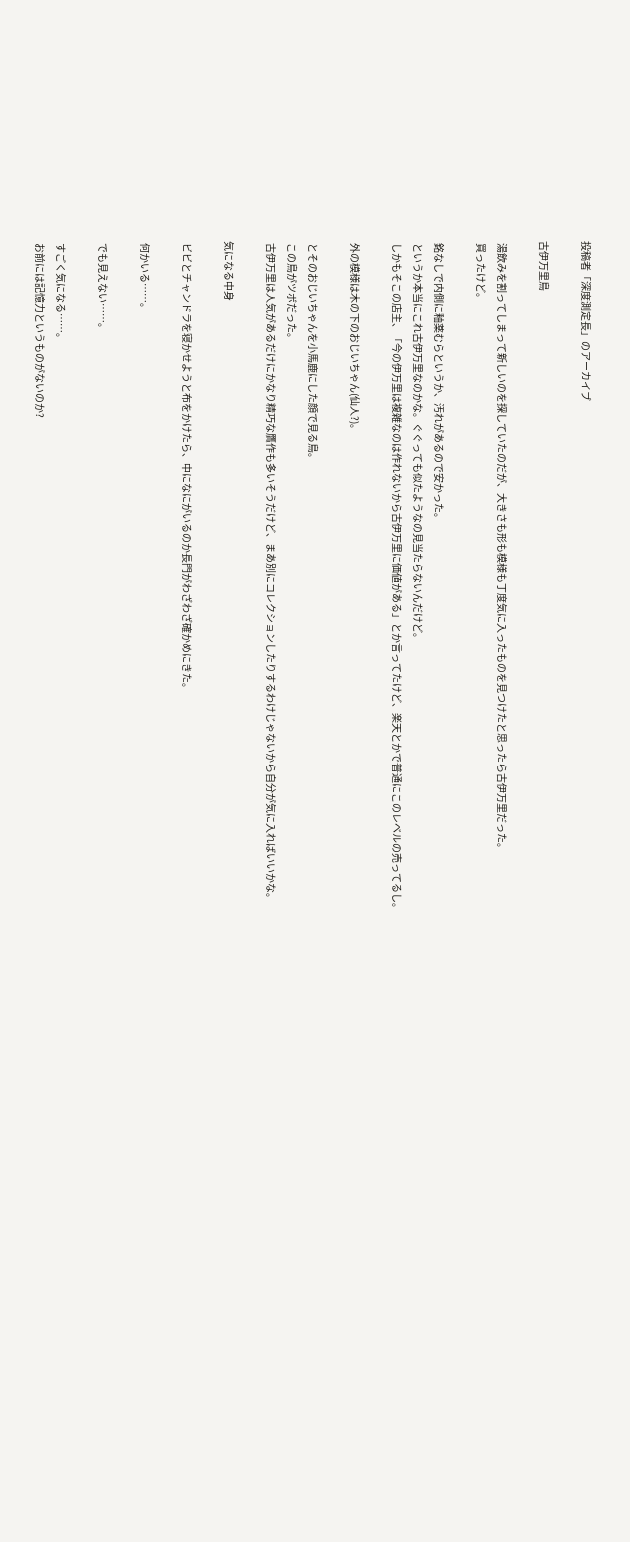投稿者「深度測定長」のアーカイブ

古伊万里鳥

 湯飲みを割ってしまって新しいのを探していたのだが、大きさも形も模様も丁度気に入ったものを見つけたと思ったら古伊万里だった。
 買ったけど。

 銘なしで内側に釉薬むらというか、汚れがあるので安かった。
 というか本当にこれ古伊万里なのかな。ぐぐっても似たようなの見当たらないんだけど。
 しかもそこの店主、「今の伊万里は複雑なのは作れないから古伊万里に価値がある」とか言ってたけど、楽天とかで普通にこのレベルの売ってるし。

 外の模様は木の下のおじいちゃん(仙人?)。

 とそのおじいちゃんを小馬鹿にした顔で見る鳥。
 この鳥がツボだった。
 古伊万里は人気があるだけにかなり精巧な贋作も多いそうだけど、まあ別にコレクションしたりするわけじゃないから自分が気に入ればいいかな。

気になる中身

 ビビとチャンドラを寝かせようと布をかけたら、中になにがいるのか長門がわざわざ確かめにきた。

 何かいる……。

 でも見えない……。

 すごく気になる……。
 お前には記憶力というものがないのか?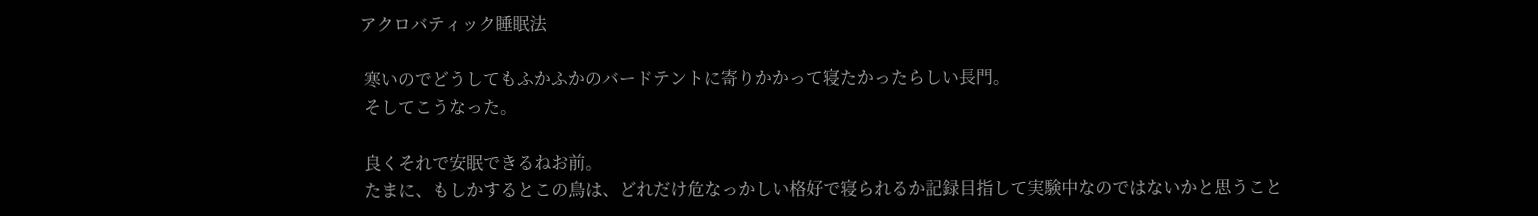アクロバティック睡眠法

 寒いのでどうしてもふかふかのバードテントに寄りかかって寝たかったらしい長門。
 そしてこうなった。

 良くそれで安眠できるねお前。
 たまに、もしかするとこの鳥は、どれだけ危なっかしい格好で寝られるか記録目指して実験中なのではないかと思うこと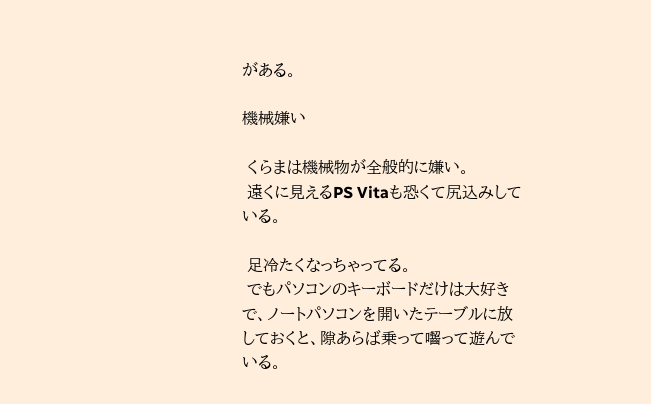がある。

機械嫌い

 くらまは機械物が全般的に嫌い。
 遠くに見えるPS Vitaも恐くて尻込みしている。

 足冷たくなっちゃってる。
 でもパソコンのキーボードだけは大好きで、ノートパソコンを開いたテーブルに放しておくと、隙あらば乗って囓って遊んでいる。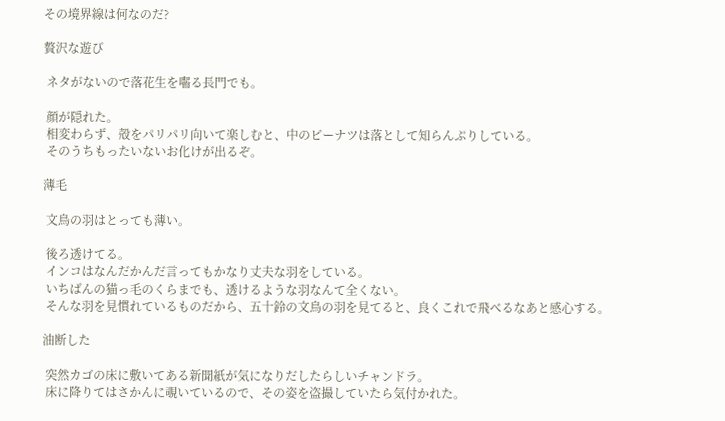その境界線は何なのだ?

贅沢な遊び

 ネタがないので落花生を囓る長門でも。

 顔が隠れた。
 相変わらず、殻をパリパリ向いて楽しむと、中のピーナツは落として知らんぷりしている。
 そのうちもったいないお化けが出るぞ。

薄毛

 文鳥の羽はとっても薄い。

 後ろ透けてる。
 インコはなんだかんだ言ってもかなり丈夫な羽をしている。
 いちばんの猫っ毛のくらまでも、透けるような羽なんて全くない。
 そんな羽を見慣れているものだから、五十鈴の文鳥の羽を見てると、良くこれで飛べるなあと感心する。

油断した

 突然カゴの床に敷いてある新聞紙が気になりだしたらしいチャンドラ。
 床に降りてはさかんに覗いているので、その姿を盗撮していたら気付かれた。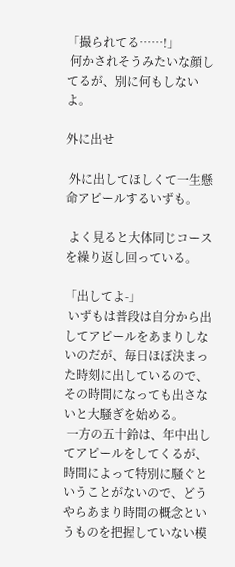「撮られてる……!」
 何かされそうみたいな顔してるが、別に何もしないよ。

外に出せ

 外に出してほしくて一生懸命アピールするいずも。

 よく見ると大体同じコースを繰り返し回っている。

「出してよ-」
 いずもは普段は自分から出してアピールをあまりしないのだが、毎日ほぼ決まった時刻に出しているので、その時間になっても出さないと大騒ぎを始める。
 一方の五十鈴は、年中出してアピールをしてくるが、時間によって特別に騒ぐということがないので、どうやらあまり時間の概念というものを把握していない模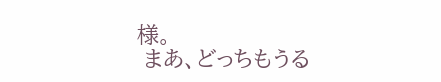様。
 まあ、どっちもうる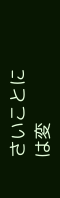さいことには変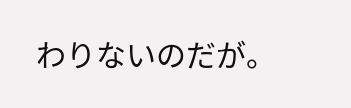わりないのだが。